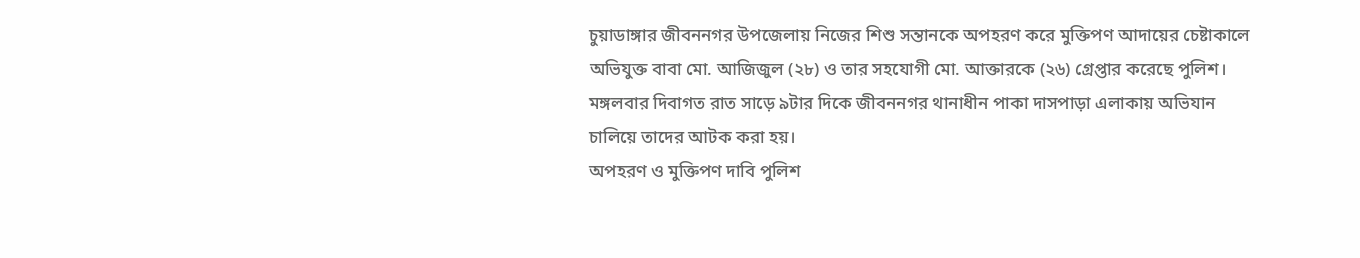চুয়াডাঙ্গার জীবননগর উপজেলায় নিজের শিশু সন্তানকে অপহরণ করে মুক্তিপণ আদায়ের চেষ্টাকালে অভিযুক্ত বাবা মো. আজিজুল (২৮) ও তার সহযোগী মো. আক্তারকে (২৬) গ্রেপ্তার করেছে পুলিশ। মঙ্গলবার দিবাগত রাত সাড়ে ৯টার দিকে জীবননগর থানাধীন পাকা দাসপাড়া এলাকায় অভিযান চালিয়ে তাদের আটক করা হয়।
অপহরণ ও মুক্তিপণ দাবি পুলিশ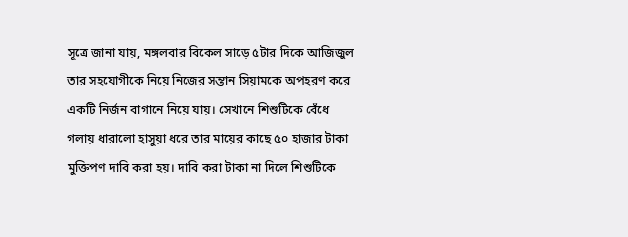সূত্রে জানা যায়, মঙ্গলবার বিকেল সাড়ে ৫টার দিকে আজিজুল তার সহযোগীকে নিয়ে নিজের সন্তান সিয়ামকে অপহরণ করে একটি নির্জন বাগানে নিয়ে যায়। সেখানে শিশুটিকে বেঁধে গলায় ধারালো হাসুয়া ধরে তার মায়ের কাছে ৫০ হাজার টাকা মুক্তিপণ দাবি করা হয়। দাবি করা টাকা না দিলে শিশুটিকে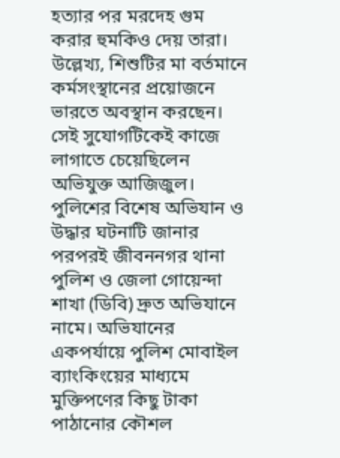হত্যার পর মরদেহ গুম করার হুমকিও দেয় তারা। উল্লেখ্য, শিশুটির মা বর্তমানে কর্মসংস্থানের প্রয়োজনে ভারতে অবস্থান করছেন। সেই সুযোগটিকেই কাজে লাগাতে চেয়েছিলেন অভিযুক্ত আজিজুল।
পুলিশের বিশেষ অভিযান ও উদ্ধার ঘটনাটি জানার পরপরই জীবননগর থানা পুলিশ ও জেলা গোয়েন্দা শাখা (ডিবি) দ্রুত অভিযানে নামে। অভিযানের একপর্যায়ে পুলিশ মোবাইল ব্যাংকিংয়ের মাধ্যমে মুক্তিপণের কিছু টাকা পাঠানোর কৌশল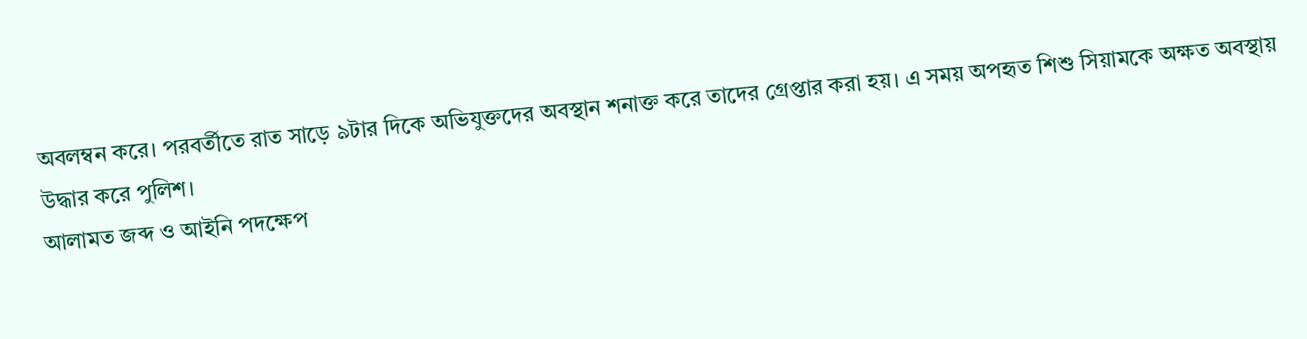অবলম্বন করে। পরবর্তীতে রাত সাড়ে ৯টার দিকে অভিযুক্তদের অবস্থান শনাক্ত করে তাদের গ্রেপ্তার করা হয়। এ সময় অপহৃত শিশু সিয়ামকে অক্ষত অবস্থায় উদ্ধার করে পুলিশ।
আলামত জব্দ ও আইনি পদক্ষেপ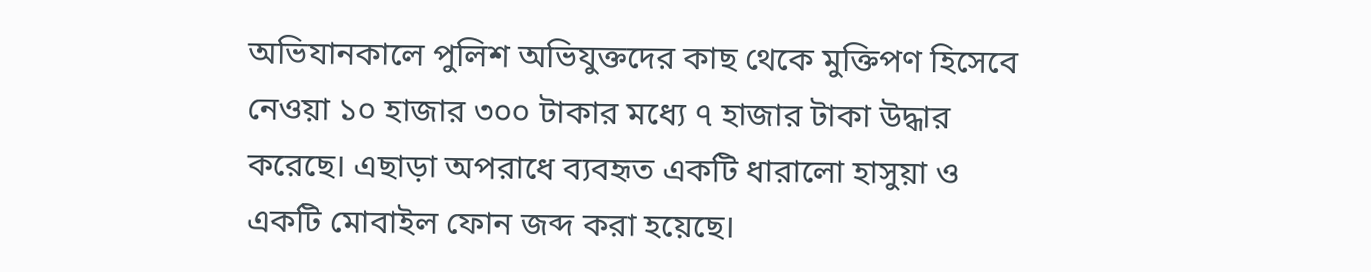অভিযানকালে পুলিশ অভিযুক্তদের কাছ থেকে মুক্তিপণ হিসেবে নেওয়া ১০ হাজার ৩০০ টাকার মধ্যে ৭ হাজার টাকা উদ্ধার করেছে। এছাড়া অপরাধে ব্যবহৃত একটি ধারালো হাসুয়া ও একটি মোবাইল ফোন জব্দ করা হয়েছে।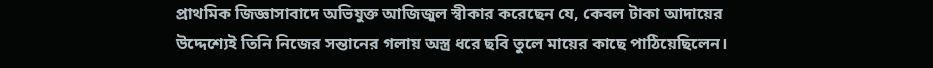প্রাথমিক জিজ্ঞাসাবাদে অভিযুক্ত আজিজুল স্বীকার করেছেন যে, কেবল টাকা আদায়ের উদ্দেশ্যেই তিনি নিজের সন্তানের গলায় অস্ত্র ধরে ছবি তুলে মায়ের কাছে পাঠিয়েছিলেন।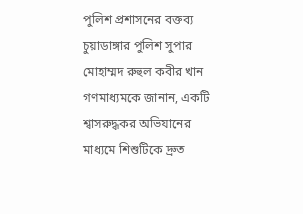পুলিশ প্রশাসনের বক্তব্য চুয়াডাঙ্গার পুলিশ সুপার মোহাম্মদ রুহুল কবীর খান গণমাধ্যমকে জানান, একটি শ্বাসরুদ্ধকর অভিযানের মাধ্যমে শিশুটিকে দ্রুত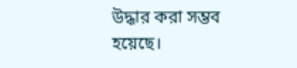উদ্ধার করা সম্ভব হয়েছে।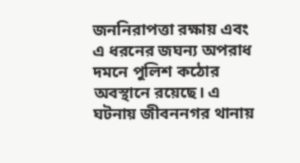জননিরাপত্তা রক্ষায় এবং এ ধরনের জঘন্য অপরাধ দমনে পুলিশ কঠোর অবস্থানে রয়েছে। এ ঘটনায় জীবননগর থানায়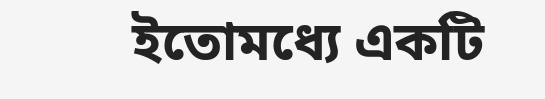ইতোমধ্যে একটি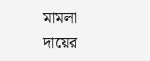মামলা দায়ের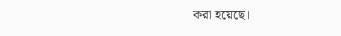করা হয়েছে।